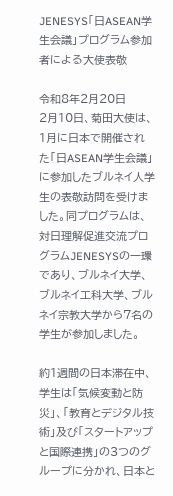JENESYS「日ASEAN学生会議」プログラム参加者による大使表敬

令和8年2月20日
2月10日、菊田大使は、1月に日本で開催された「日ASEAN学生会議」に参加したブルネイ人学生の表敬訪問を受けました。同プログラムは、対日理解促進交流プログラムJENESYSの一環であり、ブルネイ大学、ブルネイ工科大学、ブルネイ宗教大学から7名の学生が参加しました。

約1週間の日本滞在中、学生は「気候変動と防災」、「教育とデジタル技術」及び「スタートアップと国際連携」の3つのグループに分かれ、日本と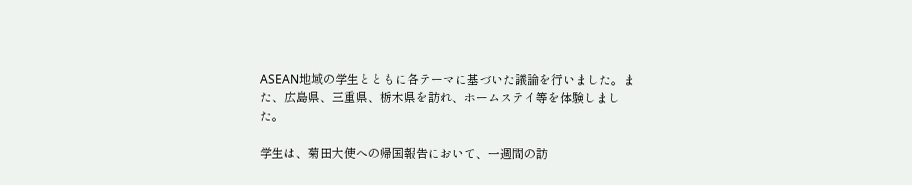ASEAN地域の学生とともに各テーマに基づいた議論を行いました。また、広島県、三重県、栃木県を訪れ、ホームステイ等を体験しました。

学生は、菊田大使への帰国報告において、一週間の訪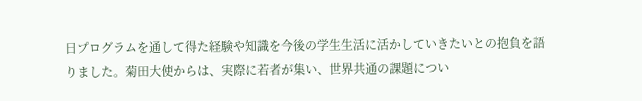日プログラムを通して得た経験や知識を今後の学生生活に活かしていきたいとの抱負を語りました。菊田大使からは、実際に若者が集い、世界共通の課題につい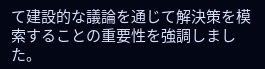て建設的な議論を通じて解決策を模索することの重要性を強調しました。